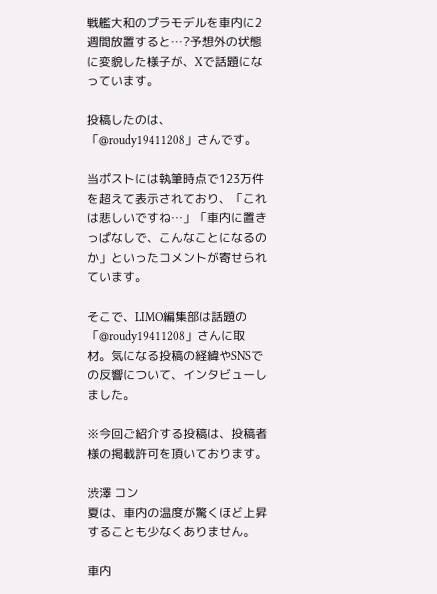戦艦大和のプラモデルを車内に2週間放置すると…?予想外の状態に変貌した様子が、Xで話題になっています。

投稿したのは、「@roudy19411208」さんです。

当ポストには執筆時点で123万件を超えて表示されており、「これは悲しいですね…」「車内に置きっぱなしで、こんなことになるのか」といったコメントが寄せられています。

そこで、LIMO編集部は話題の「@roudy19411208」さんに取材。気になる投稿の経緯やSNSでの反響について、インタビューしました。

※今回ご紹介する投稿は、投稿者様の掲載許可を頂いております。

渋澤 コン
夏は、車内の温度が驚くほど上昇することも少なくありません。

車内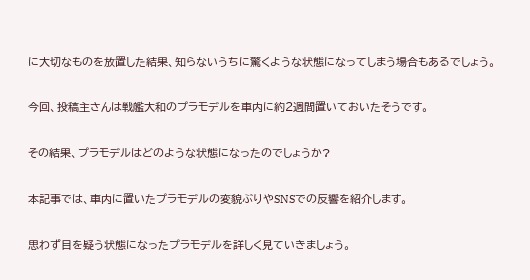に大切なものを放置した結果、知らないうちに驚くような状態になってしまう場合もあるでしょう。

今回、投稿主さんは戦艦大和のプラモデルを車内に約2週間置いておいたそうです。

その結果、プラモデルはどのような状態になったのでしょうか?

本記事では、車内に置いたプラモデルの変貌ぶりやSNSでの反響を紹介します。

思わず目を疑う状態になったプラモデルを詳しく見ていきましょう。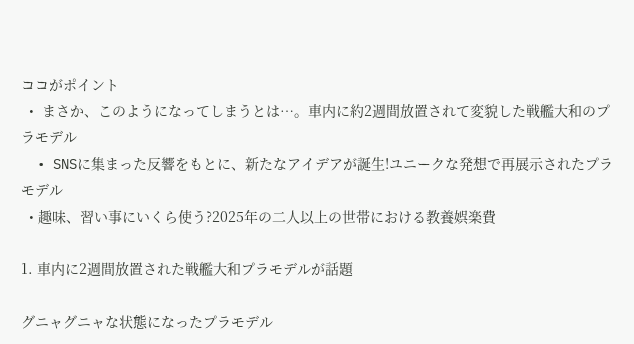ココがポイント
  •  まさか、このようになってしまうとは…。車内に約2週間放置されて変貌した戦艦大和のプラモデル
  • SNSに集まった反響をもとに、新たなアイデアが誕生!ユニークな発想で再展示されたプラモデル
  • 趣味、習い事にいくら使う?2025年の二人以上の世帯における教養娯楽費

1. 車内に2週間放置された戦艦大和プラモデルが話題

グニャグニャな状態になったプラモデル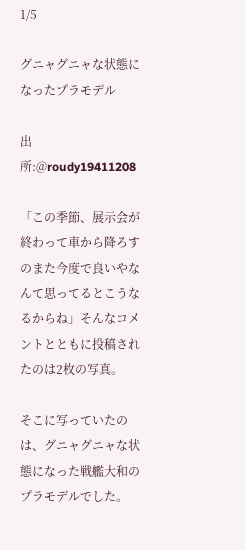1/5

グニャグニャな状態になったプラモデル

出所:@roudy19411208

「この季節、展示会が終わって車から降ろすのまた今度で良いやなんて思ってるとこうなるからね」そんなコメントとともに投稿されたのは2枚の写真。

そこに写っていたのは、グニャグニャな状態になった戦艦大和のプラモデルでした。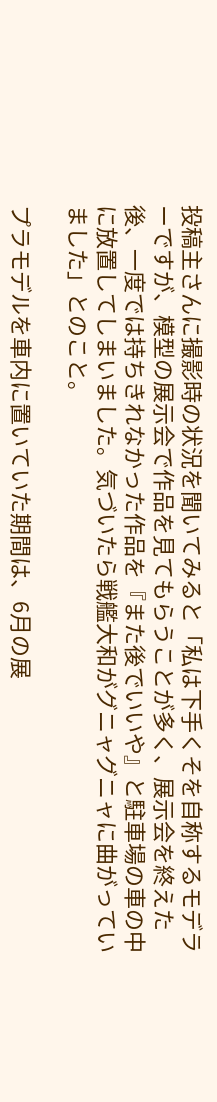投稿主さんに撮影時の状況を聞いてみると「私は下手くそを自称するモデラーですが、模型の展示会で作品を見てもらうことが多く、展示会を終えた後、一度では持ちきれなかった作品を『また後でいいや』と駐車場の車の中に放置してしまいました。気づいたら戦艦大和がグニャグニャに曲がっていました」とのこと。

プラモデルを車内に置いていた期間は、6月の展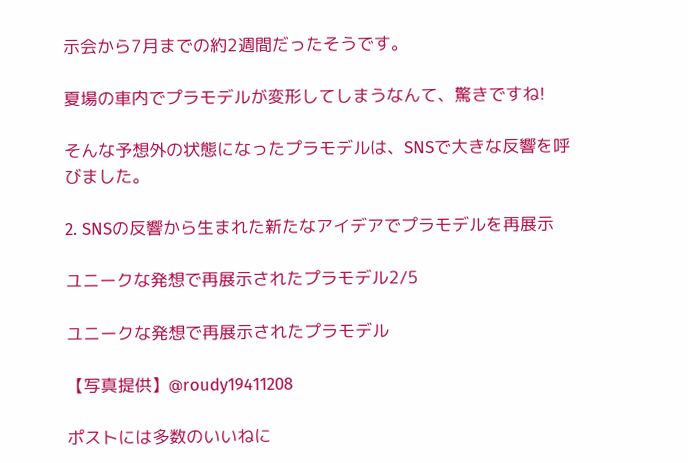示会から7月までの約2週間だったそうです。

夏場の車内でプラモデルが変形してしまうなんて、驚きですね!

そんな予想外の状態になったプラモデルは、SNSで大きな反響を呼びました。

2. SNSの反響から生まれた新たなアイデアでプラモデルを再展示

ユニークな発想で再展示されたプラモデル2/5

ユニークな発想で再展示されたプラモデル

【写真提供】@roudy19411208

ポストには多数のいいねに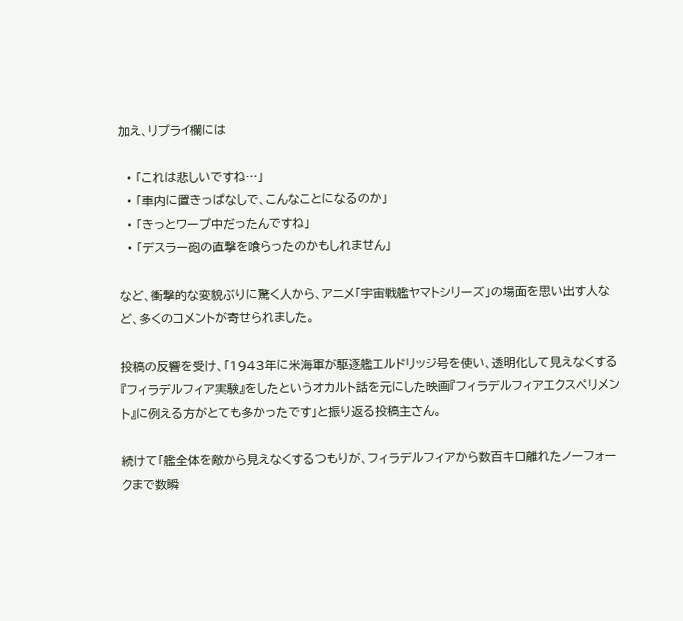加え、リプライ欄には

  • 「これは悲しいですね…」
  • 「車内に置きっぱなしで、こんなことになるのか」
  • 「きっとワープ中だったんですね」
  • 「デスラー砲の直撃を喰らったのかもしれません」

など、衝撃的な変貌ぶりに驚く人から、アニメ「宇宙戦艦ヤマトシリーズ」の場面を思い出す人など、多くのコメントが寄せられました。

投稿の反響を受け、「1943年に米海軍が駆逐艦エルドリッジ号を使い、透明化して見えなくする『フィラデルフィア実験』をしたというオカルト話を元にした映画『フィラデルフィアエクスペリメント』に例える方がとても多かったです」と振り返る投稿主さん。

続けて「艦全体を敵から見えなくするつもりが、フィラデルフィアから数百キロ離れたノーフォークまで数瞬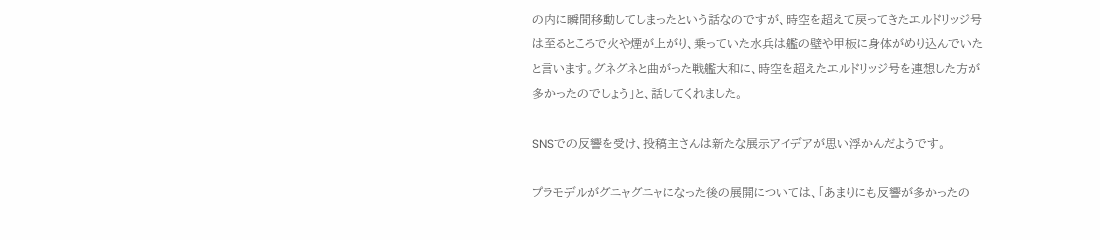の内に瞬間移動してしまったという話なのですが、時空を超えて戻ってきたエルドリッジ号は至るところで火や煙が上がり、乗っていた水兵は艦の壁や甲板に身体がめり込んでいたと言います。グネグネと曲がった戦艦大和に、時空を超えたエルドリッジ号を連想した方が多かったのでしょう」と、話してくれました。

SNSでの反響を受け、投稿主さんは新たな展示アイデアが思い浮かんだようです。

プラモデルがグニャグニャになった後の展開については、「あまりにも反響が多かったの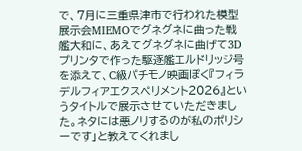で、7月に三重県津市で行われた模型展示会MIEMOでグネグネに曲った戦艦大和に、あえてグネグネに曲げて3Dプリンタで作った駆逐艦エルドリッジ号を添えて、C級パチモノ映画ぽく『フィラデルフィアエクスペリメント2026』というタイトルで展示させていただきました。ネタには悪ノリするのが私のポリシーです」と教えてくれまし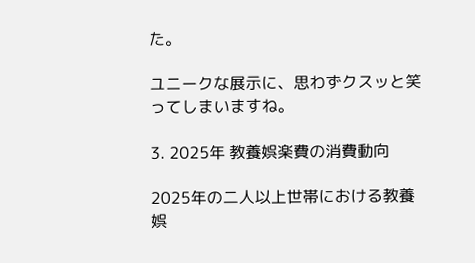た。

ユニークな展示に、思わずクスッと笑ってしまいますね。

3. 2025年 教養娯楽費の消費動向

2025年の二人以上世帯における教養娯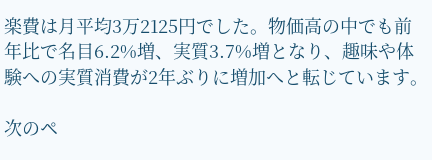楽費は月平均3万2125円でした。物価高の中でも前年比で名目6.2%増、実質3.7%増となり、趣味や体験への実質消費が2年ぶりに増加へと転じています。

次のペ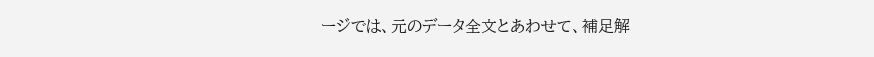ージでは、元のデータ全文とあわせて、補足解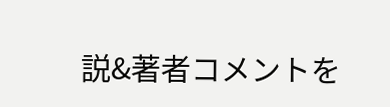説&著者コメントを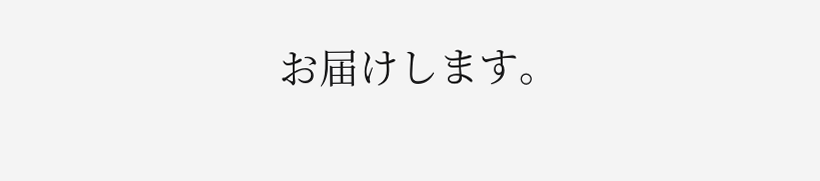お届けします。